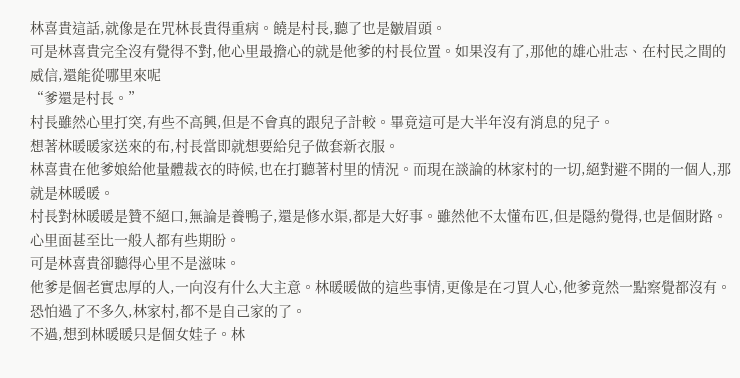林喜貴這話,就像是在咒林長貴得重病。饒是村長,聽了也是皺眉頭。
可是林喜貴完全沒有覺得不對,他心里最擔心的就是他爹的村長位置。如果沒有了,那他的雄心壯志、在村民之間的威信,還能從哪里來呢
“爹還是村長。”
村長雖然心里打突,有些不高興,但是不會真的跟兒子計較。畢竟這可是大半年沒有消息的兒子。
想著林暖暖家送來的布,村長當即就想要給兒子做套新衣服。
林喜貴在他爹娘給他量體裁衣的時候,也在打聽著村里的情況。而現在談論的林家村的一切,絕對避不開的一個人,那就是林暖暖。
村長對林暖暖是贊不絕口,無論是養鴨子,還是修水渠,都是大好事。雖然他不太懂布匹,但是隱約覺得,也是個財路。心里面甚至比一般人都有些期盼。
可是林喜貴卻聽得心里不是滋味。
他爹是個老實忠厚的人,一向沒有什么大主意。林暖暖做的這些事情,更像是在刁買人心,他爹竟然一點察覺都沒有。恐怕過了不多久,林家村,都不是自己家的了。
不過,想到林暖暖只是個女娃子。林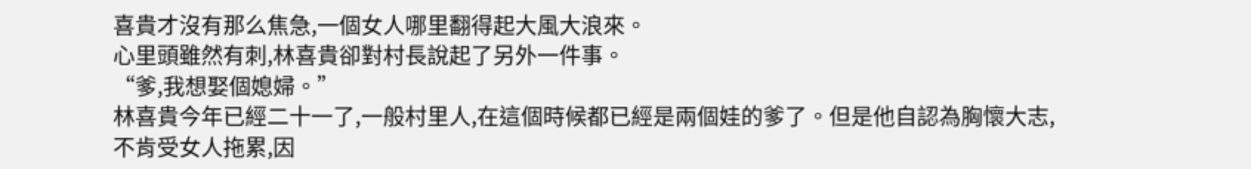喜貴才沒有那么焦急,一個女人哪里翻得起大風大浪來。
心里頭雖然有刺,林喜貴卻對村長說起了另外一件事。
“爹,我想娶個媳婦。”
林喜貴今年已經二十一了,一般村里人,在這個時候都已經是兩個娃的爹了。但是他自認為胸懷大志,不肯受女人拖累,因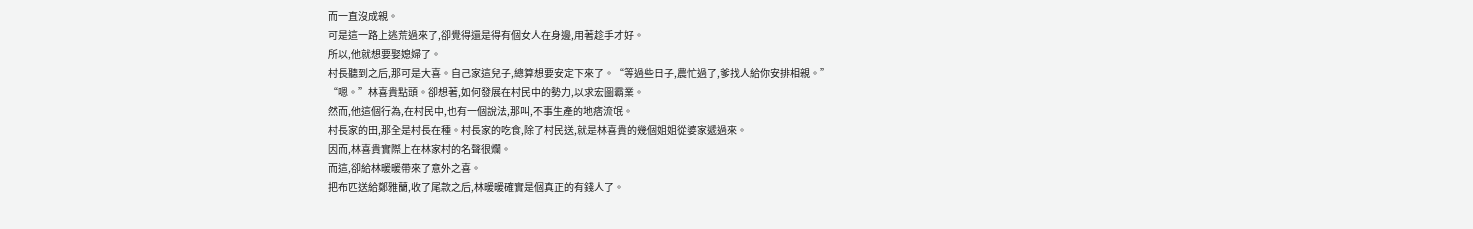而一直沒成親。
可是這一路上逃荒過來了,卻覺得還是得有個女人在身邊,用著趁手才好。
所以,他就想要娶媳婦了。
村長聽到之后,那可是大喜。自己家這兒子,總算想要安定下來了。“等過些日子,農忙過了,爹找人給你安排相親。”
“嗯。”林喜貴點頭。卻想著,如何發展在村民中的勢力,以求宏圖霸業。
然而,他這個行為,在村民中,也有一個說法,那叫,不事生產的地痞流氓。
村長家的田,那全是村長在種。村長家的吃食,除了村民送,就是林喜貴的幾個姐姐從婆家遞過來。
因而,林喜貴實際上在林家村的名聲很爛。
而這,卻給林暖暖帶來了意外之喜。
把布匹送給鄭雅蘭,收了尾款之后,林暖暖確實是個真正的有錢人了。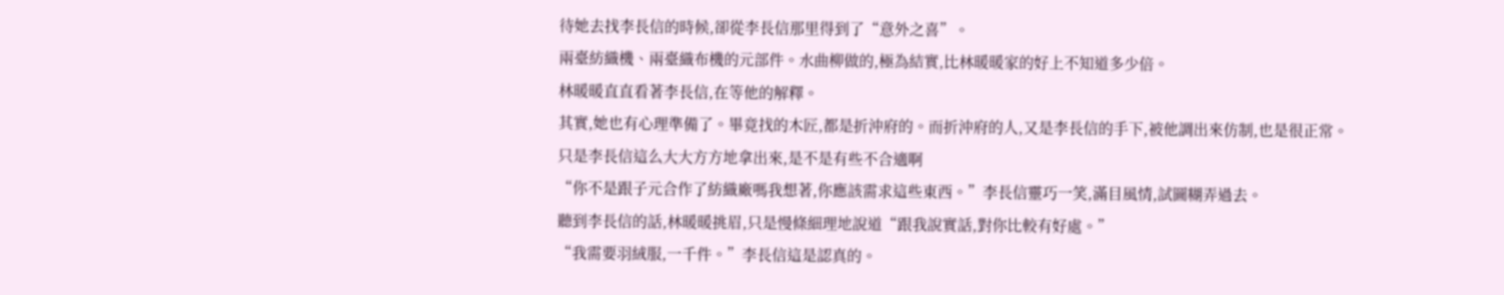待她去找李長信的時候,卻從李長信那里得到了“意外之喜”。
兩臺紡織機、兩臺織布機的元部件。水曲柳做的,極為結實,比林暖暖家的好上不知道多少倍。
林暖暖直直看著李長信,在等他的解釋。
其實,她也有心理準備了。畢竟找的木匠,都是折沖府的。而折沖府的人,又是李長信的手下,被他調出來仿制,也是很正常。
只是李長信這么大大方方地拿出來,是不是有些不合適啊
“你不是跟子元合作了紡織廠嗎我想著,你應該需求這些東西。”李長信靈巧一笑,滿目風情,試圖糊弄過去。
聽到李長信的話,林暖暖挑眉,只是慢條細理地說道“跟我說實話,對你比較有好處。”
“我需要羽絨服,一千件。”李長信這是認真的。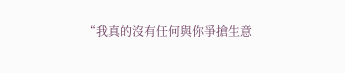“我真的沒有任何與你爭搶生意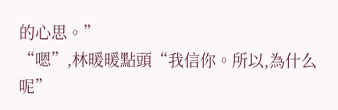的心思。”
“嗯”,林暖暖點頭“我信你。所以,為什么呢”